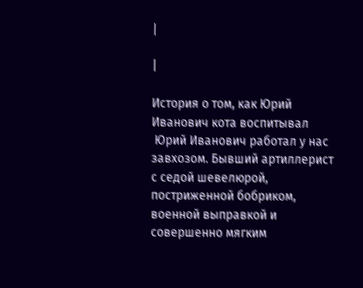|

|

История о том, как Юрий Иванович кота воспитывал
 Юрий Иванович работал у нас завхозом. Бывший артиллерист с седой шевелюрой, постриженной бобриком, военной выправкой и совершенно мягким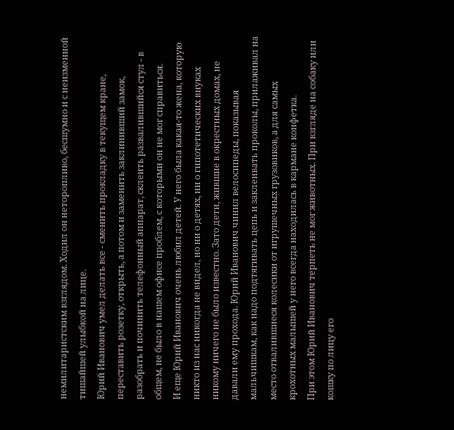немилитаристским взглядом. Ходил он неторопливо, бесшумно и с неизменной тишайшей улыбкой на лице.
Юрий Иванович умел делать все - сменить прокладку в текущем кране, переставить розетку, открыть, а потом и заменить заклинивший замок, разобрать и починить телефонный аппарат, склеить развалившийся стул - в общем, не было в нашем офисе проблем, с которыми он не мог справиться.
И еще Юрий Иванович очень любил детей. У него была какая-то жена, которую никто из нас никогда не видел, но ни о детях, ни о гипотетических внуках никому ничего не было известно. Зато дети, жившие в окрестных домах, не давали ему прохода. Юрий Иванович чинил велосипеды, показывая мальчишкам, как надо подтягивать цепь и заклеивать проколы, прилаживал на место отвалившиеся колесики от игрушечных грузовиков, а для самых крохотных малышей у него всегда находилась в кармане конфетка.
При этом Юрий Иванович терпеть не мог животных. При взгляде на собаку или кошку по лицу его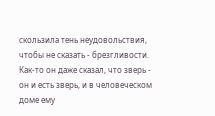скользила тень неудовольствия, чтобы не сказать - брезгливости. Как-то он даже сказал, что зверь - он и есть зверь, и в человеческом доме ему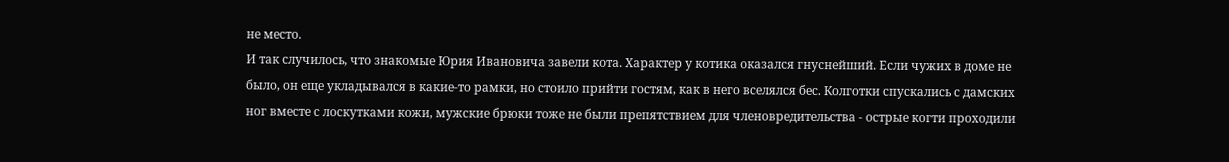не место.
И так случилось, что знакомые Юрия Ивановича завели кота. Характер у котика оказался гнуснейший. Если чужих в доме не было, он еще укладывался в какие-то рамки, но стоило прийти гостям, как в него вселялся бес. Колготки спускались с дамских ног вместе с лоскутками кожи, мужские брюки тоже не были препятствием для членовредительства - острые когти проходили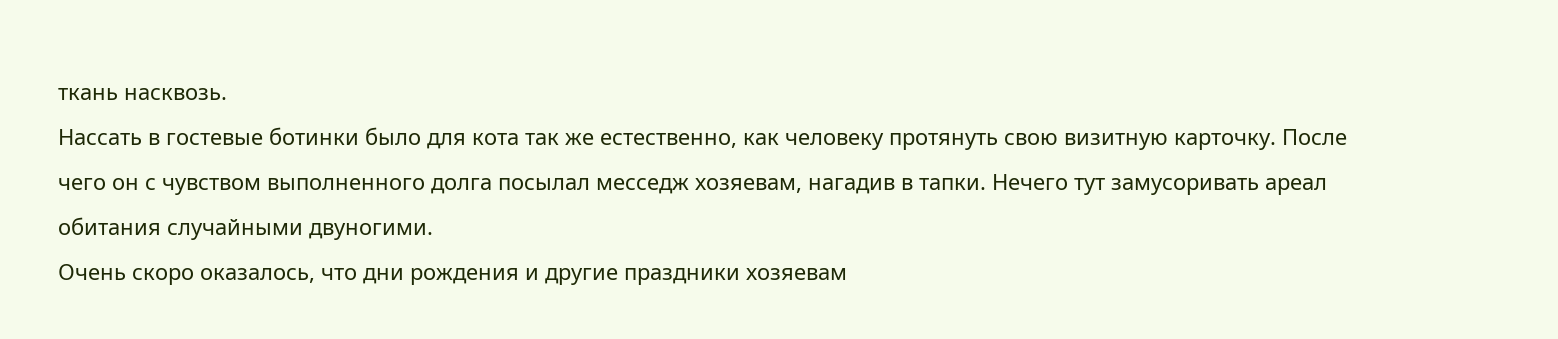ткань насквозь.
Нассать в гостевые ботинки было для кота так же естественно, как человеку протянуть свою визитную карточку. После чего он с чувством выполненного долга посылал месседж хозяевам, нагадив в тапки. Нечего тут замусоривать ареал обитания случайными двуногими.
Очень скоро оказалось, что дни рождения и другие праздники хозяевам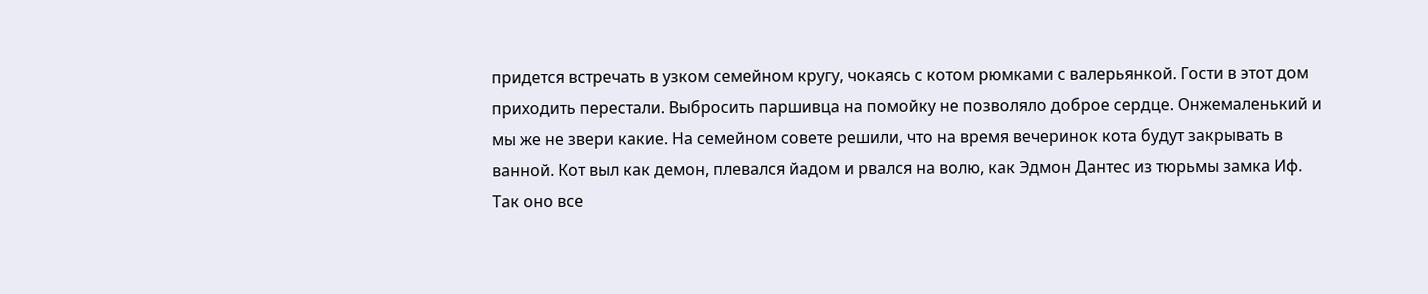придется встречать в узком семейном кругу, чокаясь с котом рюмками с валерьянкой. Гости в этот дом приходить перестали. Выбросить паршивца на помойку не позволяло доброе сердце. Онжемаленький и мы же не звери какие. На семейном совете решили, что на время вечеринок кота будут закрывать в ванной. Кот выл как демон, плевался йадом и рвался на волю, как Эдмон Дантес из тюрьмы замка Иф. Так оно все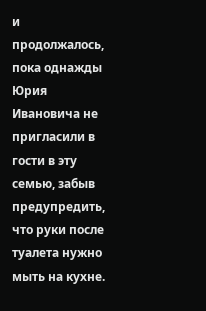и продолжалось, пока однажды Юрия Ивановича не пригласили в гости в эту семью, забыв предупредить, что руки после туалета нужно мыть на кухне.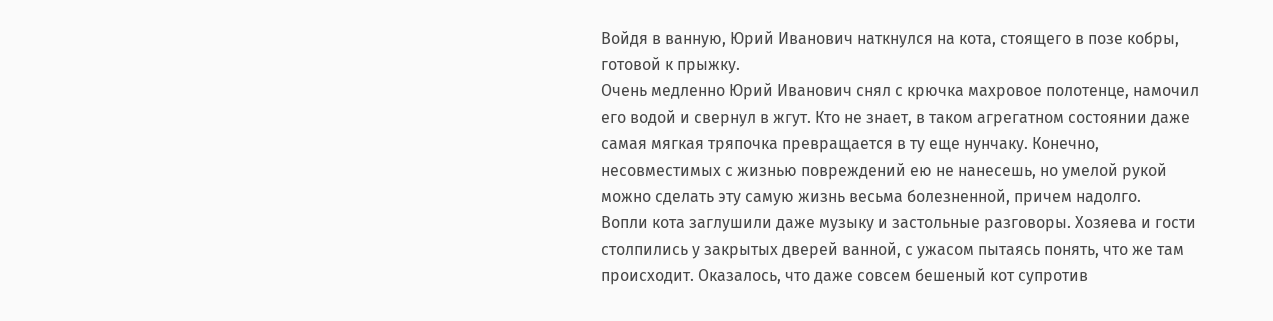Войдя в ванную, Юрий Иванович наткнулся на кота, стоящего в позе кобры, готовой к прыжку.
Очень медленно Юрий Иванович снял с крючка махровое полотенце, намочил его водой и свернул в жгут. Кто не знает, в таком агрегатном состоянии даже самая мягкая тряпочка превращается в ту еще нунчаку. Конечно, несовместимых с жизнью повреждений ею не нанесешь, но умелой рукой можно сделать эту самую жизнь весьма болезненной, причем надолго.
Вопли кота заглушили даже музыку и застольные разговоры. Хозяева и гости столпились у закрытых дверей ванной, с ужасом пытаясь понять, что же там происходит. Оказалось, что даже совсем бешеный кот супротив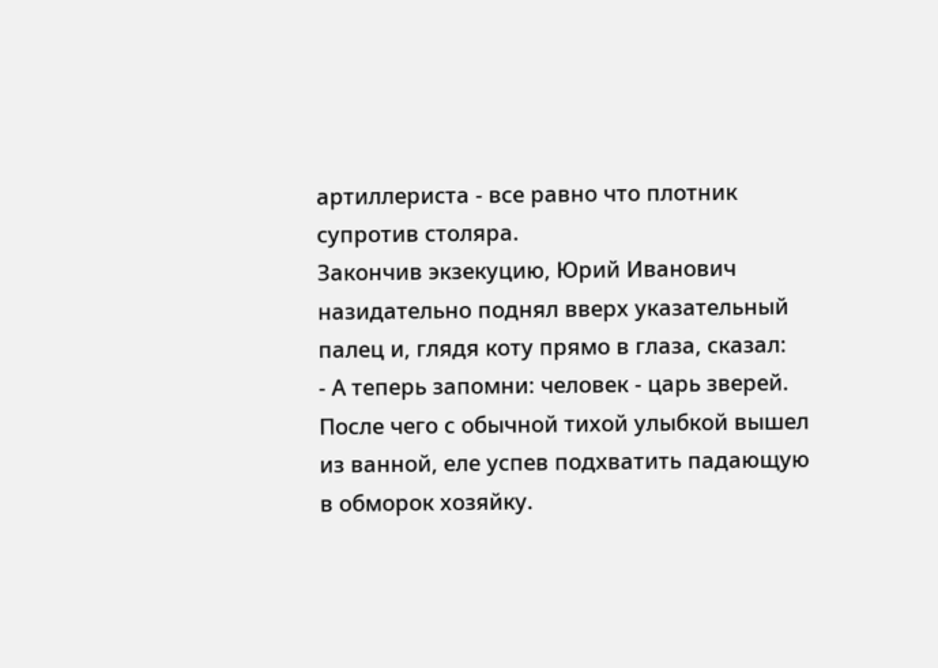артиллериста - все равно что плотник супротив столяра.
Закончив экзекуцию, Юрий Иванович назидательно поднял вверх указательный палец и, глядя коту прямо в глаза, сказал:
- А теперь запомни: человек - царь зверей.
После чего с обычной тихой улыбкой вышел из ванной, еле успев подхватить падающую в обморок хозяйку.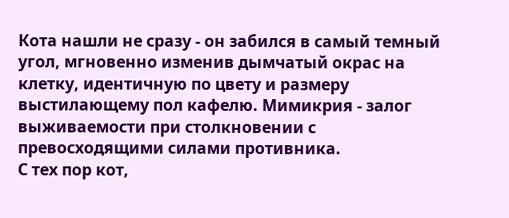Кота нашли не сразу - он забился в самый темный угол, мгновенно изменив дымчатый окрас на клетку, идентичную по цвету и размеру выстилающему пол кафелю. Мимикрия - залог выживаемости при столкновении с превосходящими силами противника.
С тех пор кот,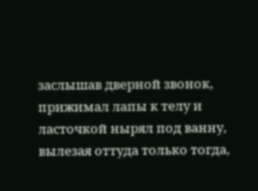заслышав дверной звонок, прижимал лапы к телу и ласточкой нырял под ванну, вылезая оттуда только тогда,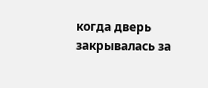когда дверь закрывалась за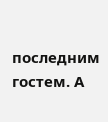последним гостем. А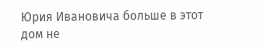Юрия Ивановича больше в этот дом не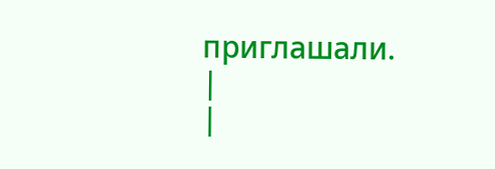приглашали.
|
|